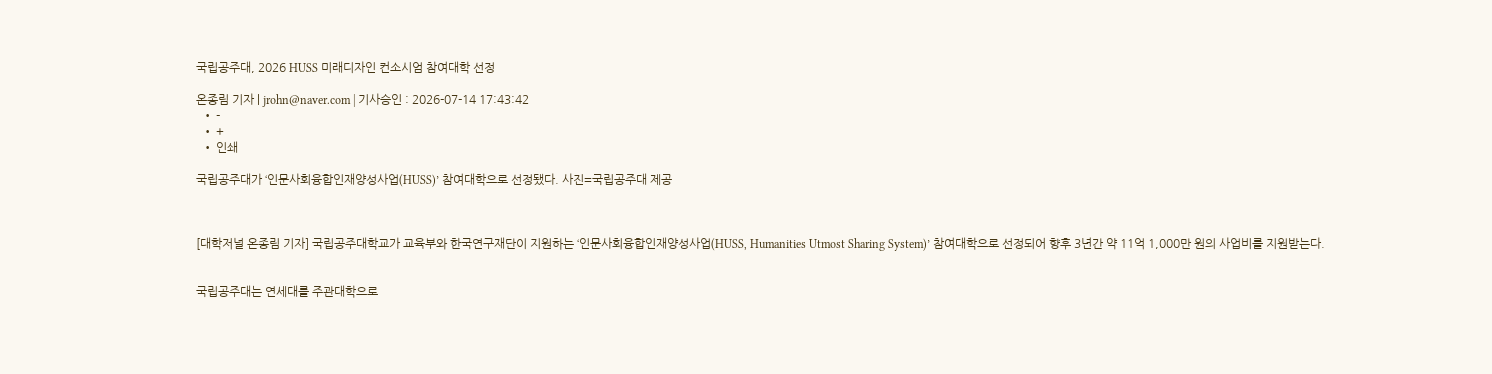국립공주대, 2026 HUSS 미래디자인 컨소시엄 참여대학 선정

온종림 기자 | jrohn@naver.com | 기사승인 : 2026-07-14 17:43:42
  • -
  • +
  • 인쇄

국립공주대가 ‘인문사회융합인재양성사업(HUSS)’ 참여대학으로 선정됐다. 사진=국립공주대 제공



[대학저널 온종림 기자] 국립공주대학교가 교육부와 한국연구재단이 지원하는 ‘인문사회융합인재양성사업(HUSS, Humanities Utmost Sharing System)’ 참여대학으로 선정되어 향후 3년간 약 11억 1,000만 원의 사업비를 지원받는다.


국립공주대는 연세대를 주관대학으로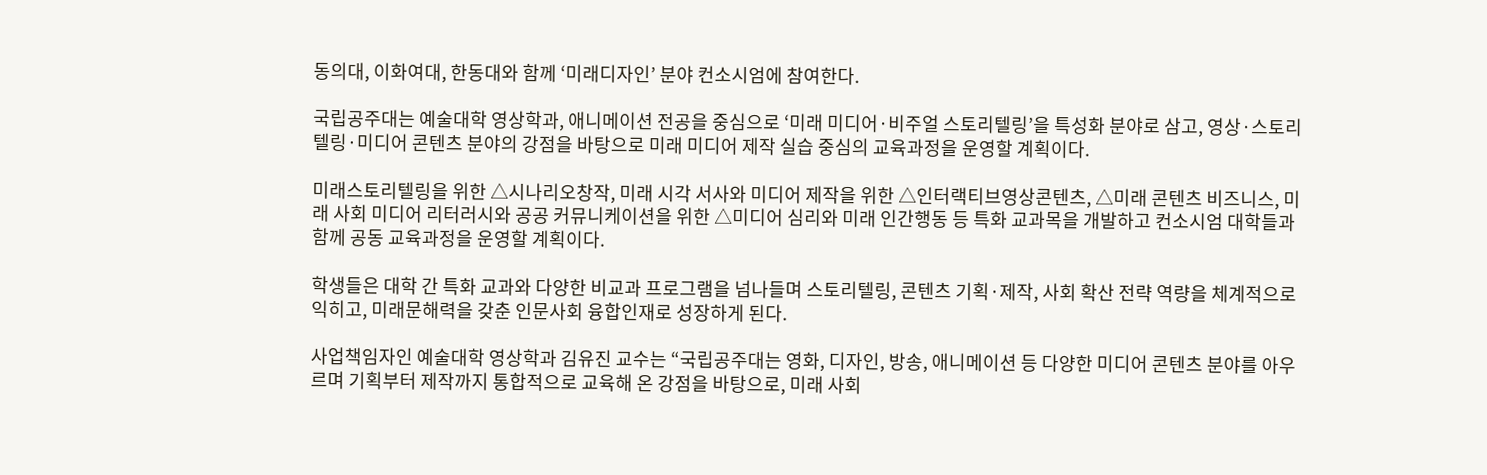동의대, 이화여대, 한동대와 함께 ‘미래디자인’ 분야 컨소시엄에 참여한다.

국립공주대는 예술대학 영상학과, 애니메이션 전공을 중심으로 ‘미래 미디어·비주얼 스토리텔링’을 특성화 분야로 삼고, 영상·스토리텔링·미디어 콘텐츠 분야의 강점을 바탕으로 미래 미디어 제작 실습 중심의 교육과정을 운영할 계획이다.

미래스토리텔링을 위한 △시나리오창작, 미래 시각 서사와 미디어 제작을 위한 △인터랙티브영상콘텐츠, △미래 콘텐츠 비즈니스, 미래 사회 미디어 리터러시와 공공 커뮤니케이션을 위한 △미디어 심리와 미래 인간행동 등 특화 교과목을 개발하고 컨소시엄 대학들과 함께 공동 교육과정을 운영할 계획이다.

학생들은 대학 간 특화 교과와 다양한 비교과 프로그램을 넘나들며 스토리텔링, 콘텐츠 기획·제작, 사회 확산 전략 역량을 체계적으로 익히고, 미래문해력을 갖춘 인문사회 융합인재로 성장하게 된다.

사업책임자인 예술대학 영상학과 김유진 교수는 “국립공주대는 영화, 디자인, 방송, 애니메이션 등 다양한 미디어 콘텐츠 분야를 아우르며 기획부터 제작까지 통합적으로 교육해 온 강점을 바탕으로, 미래 사회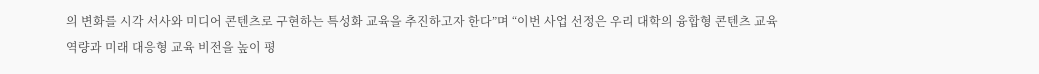의 변화를 시각 서사와 미디어 콘텐츠로 구현하는 특성화 교육을 추진하고자 한다”며 “이번 사업 선정은 우리 대학의 융합형 콘텐츠 교육 역량과 미래 대응형 교육 비전을 높이 평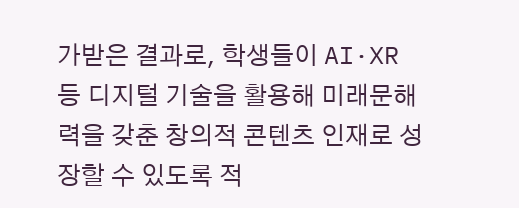가받은 결과로, 학생들이 AI·XR 등 디지털 기술을 활용해 미래문해력을 갖춘 창의적 콘텐츠 인재로 성장할 수 있도록 적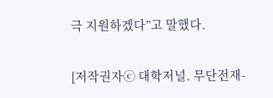극 지원하겠다”고 말했다.

[저작권자ⓒ 대학저널. 무단전재-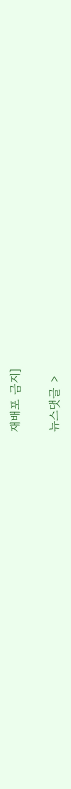재배포 금지]

뉴스댓글 >